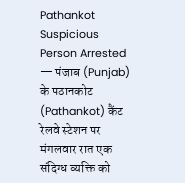Pathankot Suspicious Person Arrested — पंजाब (Punjab) के पठानकोट (Pathankot) कैंट रेलवे स्टेशन पर मंगलवार रात एक संदिग्ध व्यक्ति को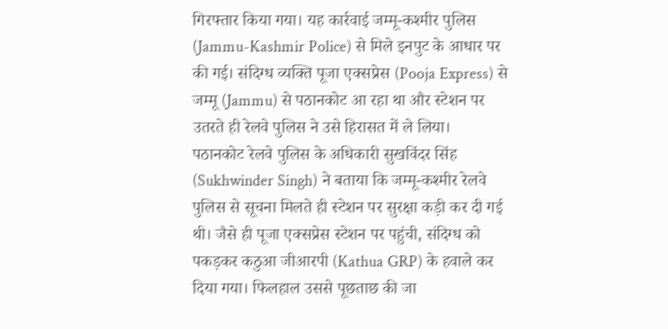गिरफ्तार किया गया। यह कार्रवाई जम्मू-कश्मीर पुलिस (Jammu-Kashmir Police) से मिले इनपुट के आधार पर की गई। संदिग्ध व्यक्ति पूजा एक्सप्रेस (Pooja Express) से जम्मू (Jammu) से पठानकोट आ रहा था और स्टेशन पर उतरते ही रेलवे पुलिस ने उसे हिरासत में ले लिया।
पठानकोट रेलवे पुलिस के अधिकारी सुखविंदर सिंह (Sukhwinder Singh) ने बताया कि जम्मू-कश्मीर रेलवे पुलिस से सूचना मिलते ही स्टेशन पर सुरक्षा कड़ी कर दी गई थी। जैसे ही पूजा एक्सप्रेस स्टेशन पर पहुंची, संदिग्ध को पकड़कर कठुआ जीआरपी (Kathua GRP) के हवाले कर दिया गया। फिलहाल उससे पूछताछ की जा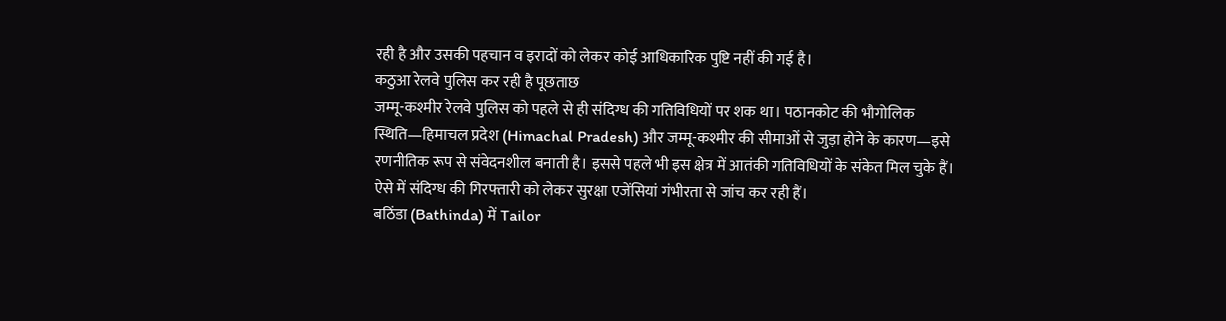रही है और उसकी पहचान व इरादों को लेकर कोई आधिकारिक पुष्टि नहीं की गई है।
कठुआ रेलवे पुलिस कर रही है पूछताछ
जम्मू-कश्मीर रेलवे पुलिस को पहले से ही संदिग्ध की गतिविधियों पर शक था। पठानकोट की भौगोलिक स्थिति—हिमाचल प्रदेश (Himachal Pradesh) और जम्मू-कश्मीर की सीमाओं से जुड़ा होने के कारण—इसे रणनीतिक रूप से संवेदनशील बनाती है। इससे पहले भी इस क्षेत्र में आतंकी गतिविधियों के संकेत मिल चुके हैं। ऐसे में संदिग्ध की गिरफ्तारी को लेकर सुरक्षा एजेंसियां गंभीरता से जांच कर रही हैं।
बठिंडा (Bathinda) में Tailor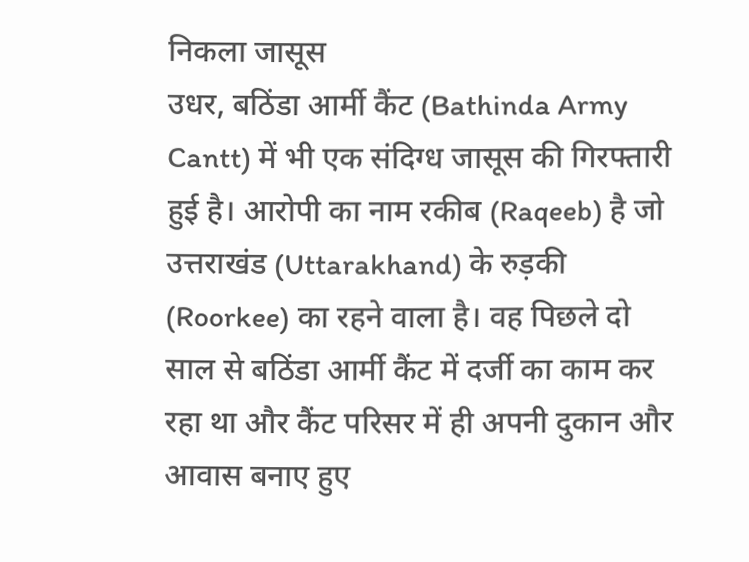निकला जासूस
उधर, बठिंडा आर्मी कैंट (Bathinda Army Cantt) में भी एक संदिग्ध जासूस की गिरफ्तारी हुई है। आरोपी का नाम रकीब (Raqeeb) है जो उत्तराखंड (Uttarakhand) के रुड़की (Roorkee) का रहने वाला है। वह पिछले दो साल से बठिंडा आर्मी कैंट में दर्जी का काम कर रहा था और कैंट परिसर में ही अपनी दुकान और आवास बनाए हुए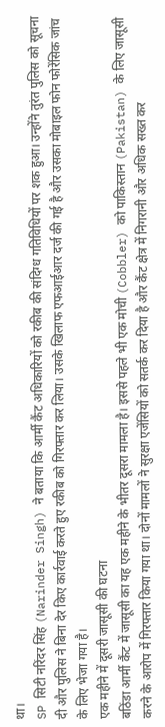था।
SP सिटी नरिंदर सिंह (Narinder Singh) ने बताया कि आर्मी कैंट अधिकारियों को रकीब की संदिग्ध गतिविधियों पर शक हुआ। उन्होंने तुरंत पुलिस को सूचना दी और पुलिस ने बिना देर किए कार्रवाई करते हुए रकीब को गिरफ्तार कर लिया। उसके खिलाफ एफआईआर दर्ज की गई है और उसका मोबाइल फोन फोरेंसिक जांच के लिए भेजा गया है।
एक महीने में दूसरी जासूसी की घटना
बठिंडा आर्मी कैंट में जासूसी का यह एक महीने के भीतर दूसरा मामला है। इससे पहले भी एक मोची (Cobbler) को पाकिस्तान (Pakistan) के लिए जासूसी करने के आरोप में गिरफ्तार किया गया था। दोनों मामलों ने सुरक्षा एजेंसियों को सतर्क कर दिया है और कैंट क्षेत्र में निगरानी और अधिक सख्त कर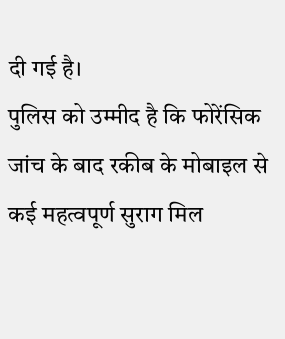दी गई है।
पुलिस को उम्मीद है कि फोरेंसिक जांच के बाद रकीब के मोबाइल से कई महत्वपूर्ण सुराग मिल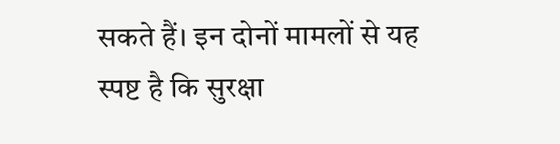सकते हैं। इन दोनों मामलों से यह स्पष्ट है कि सुरक्षा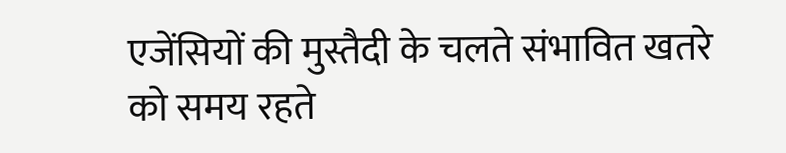एजेंसियों की मुस्तैदी के चलते संभावित खतरे को समय रहते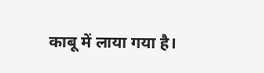काबू में लाया गया है।